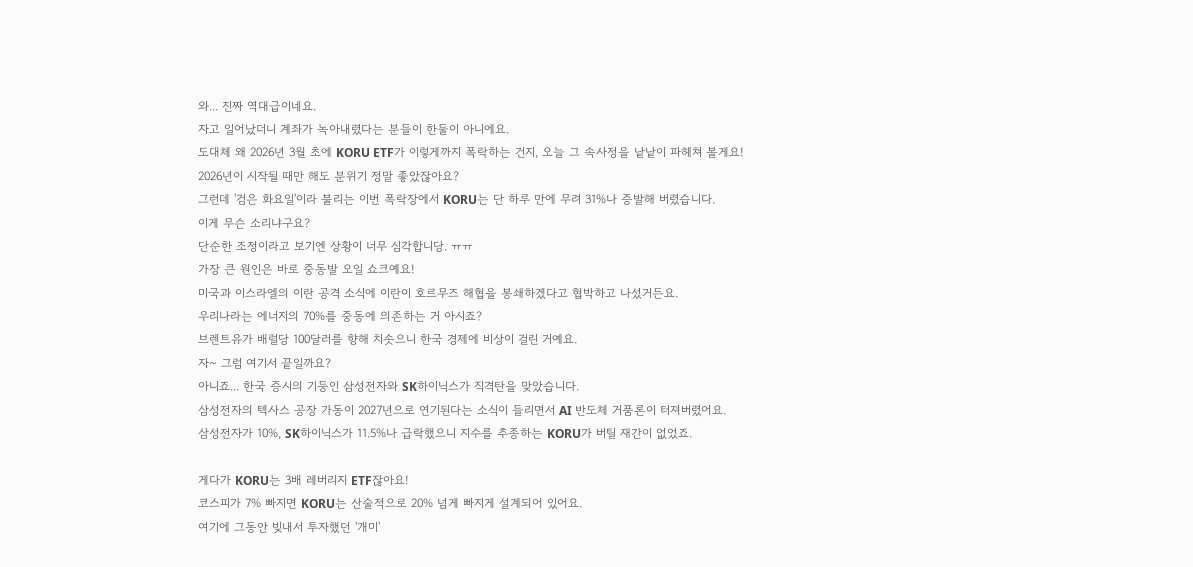와... 진짜 역대급이네요.
자고 일어났더니 계좌가 녹아내렸다는 분들이 한둘이 아니에요.
도대체 왜 2026년 3월 초에 KORU ETF가 이렇게까지 폭락하는 건지, 오늘 그 속사정을 낱낱이 파헤쳐 볼게요!
2026년이 시작될 때만 해도 분위기 정말 좋았잖아요?
그런데 '검은 화요일'이라 불리는 이번 폭락장에서 KORU는 단 하루 만에 무려 31%나 증발해 버렸습니다.
이게 무슨 소리냐구요?
단순한 조정이라고 보기엔 상황이 너무 심각합니당. ㅠㅠ
가장 큰 원인은 바로 중동발 오일 쇼크예요!
미국과 이스라엘의 이란 공격 소식에 이란이 호르무즈 해협을 봉쇄하겠다고 협박하고 나섰거든요.
우리나라는 에너지의 70%를 중동에 의존하는 거 아시죠?
브렌트유가 배럴당 100달러를 향해 치솟으니 한국 경제에 비상이 걸린 거예요.
자~ 그럼 여기서 끝일까요?
아니죠... 한국 증시의 기둥인 삼성전자와 SK하이닉스가 직격탄을 맞았습니다.
삼성전자의 텍사스 공장 가동이 2027년으로 연기된다는 소식이 들리면서 AI 반도체 거품론이 터져버렸어요.
삼성전자가 10%, SK하이닉스가 11.5%나 급락했으니 지수를 추종하는 KORU가 버틸 재간이 없었죠.

게다가 KORU는 3배 레버리지 ETF잖아요!
코스피가 7% 빠지면 KORU는 산술적으로 20% 넘게 빠지게 설계되어 있어요.
여기에 그동안 빚내서 투자했던 '개미'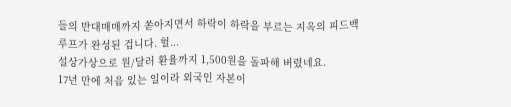들의 반대매매까지 쏟아지면서 하락이 하락을 부르는 지옥의 피드백 루프가 완성된 겁니다. 헐...
설상가상으로 원/달러 환율까지 1,500원을 돌파해 버렸네요.
17년 만에 처음 있는 일이라 외국인 자본이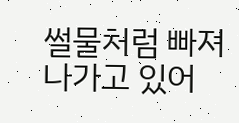썰물처럼 빠져나가고 있어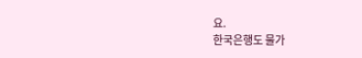요.
한국은행도 물가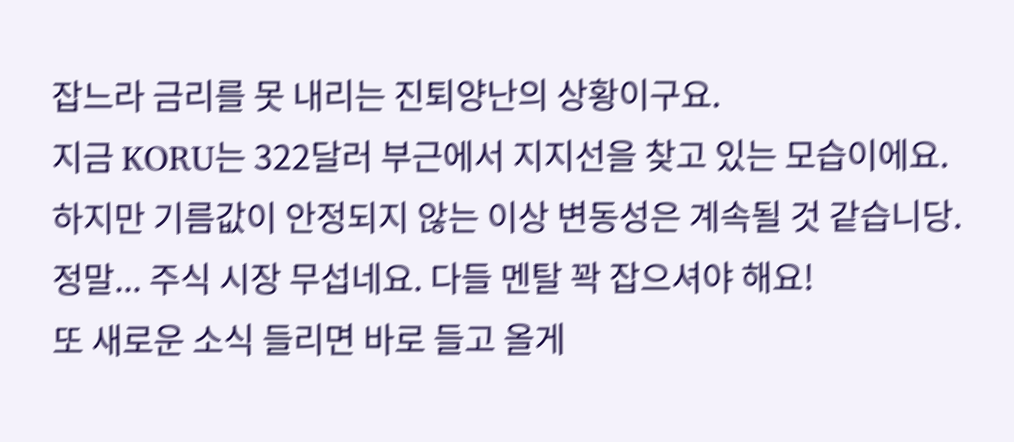잡느라 금리를 못 내리는 진퇴양난의 상황이구요.
지금 KORU는 322달러 부근에서 지지선을 찾고 있는 모습이에요.
하지만 기름값이 안정되지 않는 이상 변동성은 계속될 것 같습니당.
정말... 주식 시장 무섭네요. 다들 멘탈 꽉 잡으셔야 해요!
또 새로운 소식 들리면 바로 들고 올게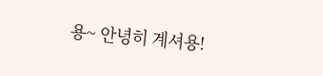용~ 안녕히 계셔용!